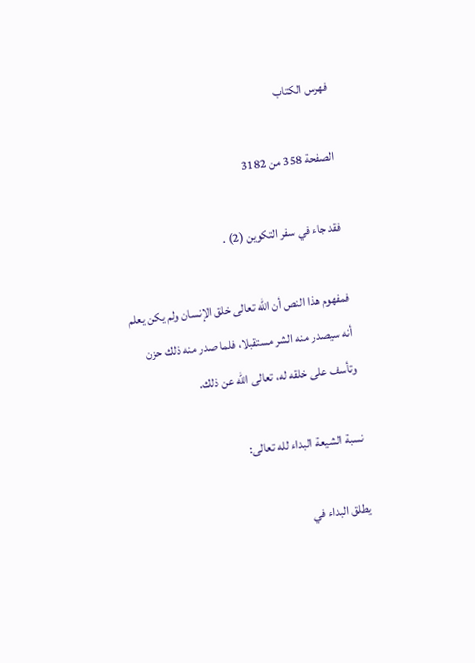فهرس الكتاب

الصفحة 358 من 3182

فقد جاء في سفر التكوين (2) .

فمفهوم هذا النص أن الله تعالى خلق الإنسان ولم يكن يعلم أنه سيصدر منه الشر مستقبلا، فلما صدر منه ذلك حزن وتأسف على خلقه له، تعالى الله عن ذلك.

نسبة الشيعة البداء لله تعالى:

يطلق البداء في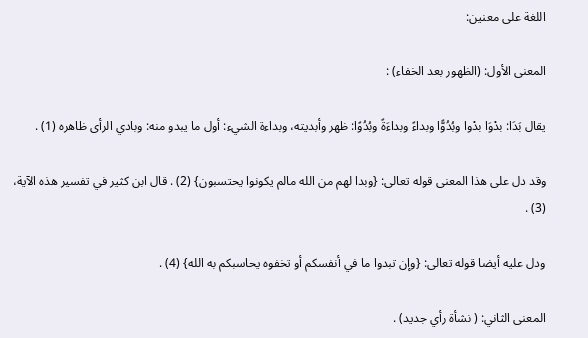اللغة على معنين:

المعنى الأول: (الظهور بعد الخفاء) :

يقال بَدَا: بدْوَا بدْوا وبُدُوًّا وبداءً وبداءَةً وبُدُوًا: ظهر وأبديته، وبداءة الشيء: أول ما يبدو منه: وبادي الرأى ظاهره (1) .

وقد دل على هذا المعنى قوله تعالى: {وبدا لهم من الله مالم يكونوا يحتسبون} (2) . قال ابن كثير في تفسير هذه الآية، (3) .

ودل عليه أيضا قوله تعالى: {وإن تبدوا ما في أنفسكم أو تخفوه يحاسبكم به الله} (4) .

المعنى الثاني: ( نشأة رأي جديد) .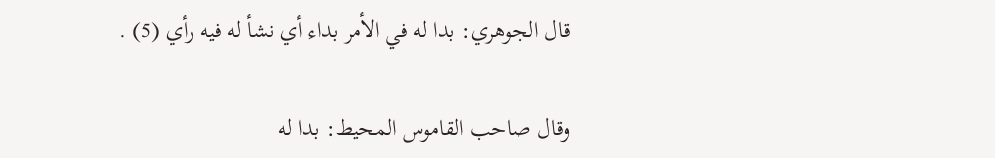قال الجوهري: بدا له في الأمر بداء أي نشأ له فيه رأي (5) .

وقال صاحب القاموس المحيط: بدا له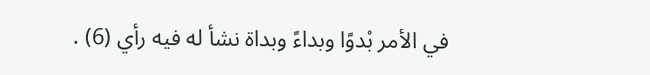في الأمر بْدوًا وبداءً وبداة نشأ له فيه رأي (6) .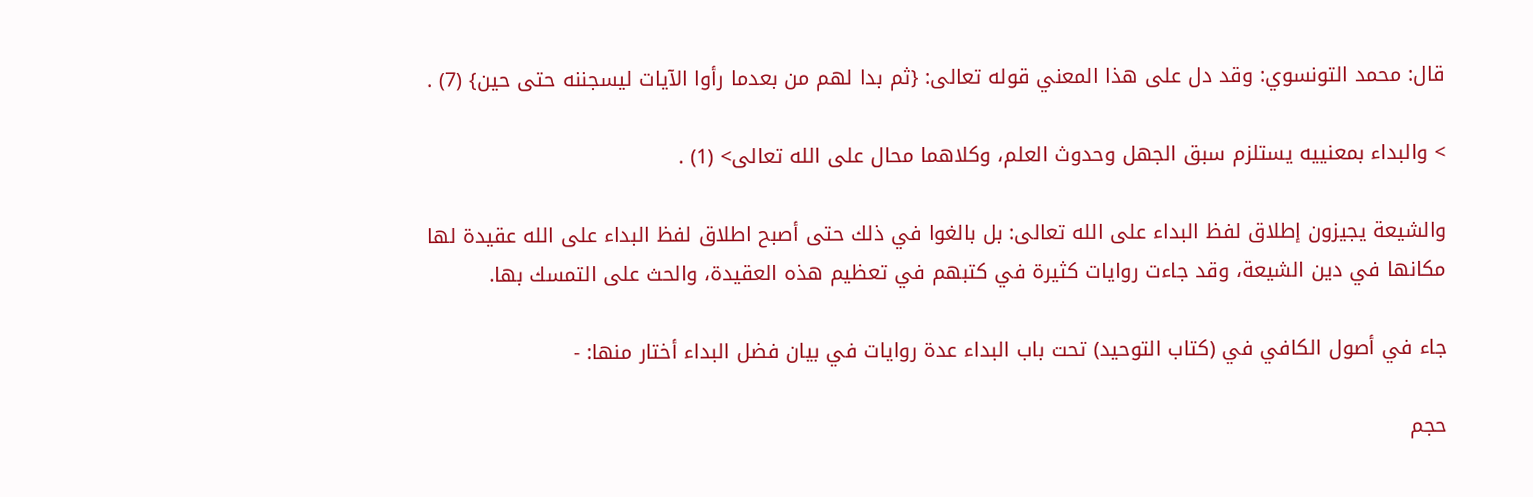قال: محمد التونسوي: وقد دل على هذا المعني قوله تعالى: {ثم بدا لهم من بعدما رأوا الآيات ليسجننه حتى حين} (7) .

> والبداء بمعنييه يستلزم سبق الجهل وحدوث العلم، وكلاهما محال على الله تعالى> (1) .

والشيعة يجيزون إطلاق لفظ البداء على الله تعالى: بل بالغوا في ذلك حتى أصبح اطلاق لفظ البداء على الله عقيدة لها مكانها في دين الشيعة، وقد جاءت روايات كثيرة في كتبهم في تعظيم هذه العقيدة، والحث على التمسك بها.

جاء في أصول الكافي في (كتاب التوحيد) تحت باب البداء عدة روايات في بيان فضل البداء أختار منها: -

حجم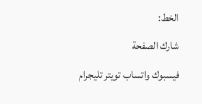الخط:
شارك الصفحة
فيسبوك واتساب تويتر تليجرام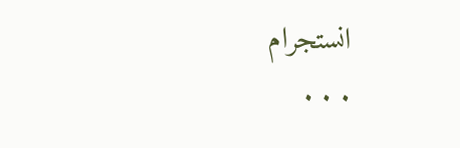انستجرام
. . .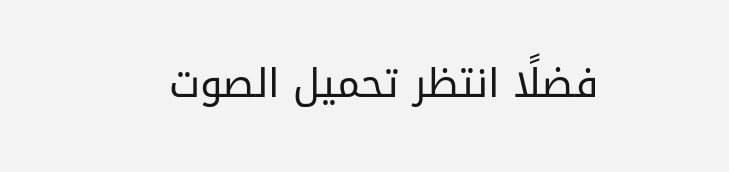فضلًا انتظر تحميل الصوت